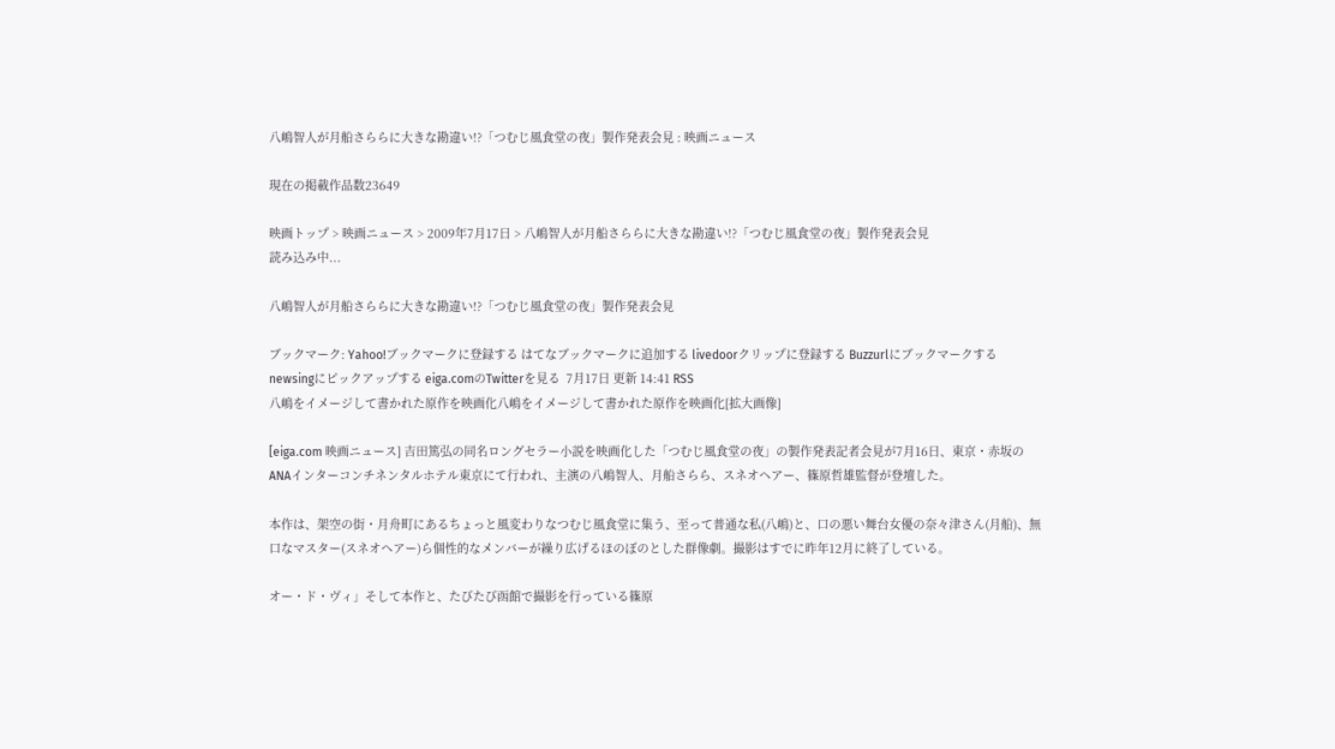八嶋智人が月船さららに大きな勘違い!?「つむじ風食堂の夜」製作発表会見 : 映画ニュース

現在の掲載作品数23649

映画トップ > 映画ニュース > 2009年7月17日 > 八嶋智人が月船さららに大きな勘違い!?「つむじ風食堂の夜」製作発表会見
読み込み中...

八嶋智人が月船さららに大きな勘違い!?「つむじ風食堂の夜」製作発表会見

ブックマーク: Yahoo!ブックマークに登録する はてなブックマークに追加する livedoorクリップに登録する Buzzurlにブックマークする newsingにピックアップする eiga.comのTwitterを見る  7月17日 更新 14:41 RSS
八嶋をイメージして書かれた原作を映画化八嶋をイメージして書かれた原作を映画化[拡大画像]

[eiga.com 映画ニュース] 吉田篤弘の同名ロングセラー小説を映画化した「つむじ風食堂の夜」の製作発表記者会見が7月16日、東京・赤坂のANAインターコンチネンタルホテル東京にて行われ、主演の八嶋智人、月船さらら、スネオヘアー、篠原哲雄監督が登壇した。

本作は、架空の街・月舟町にあるちょっと風変わりなつむじ風食堂に集う、至って普通な私(八嶋)と、口の悪い舞台女優の奈々津さん(月船)、無口なマスター(スネオヘアー)ら個性的なメンバーが繰り広げるほのぼのとした群像劇。撮影はすでに昨年12月に終了している。

オー・ド・ヴィ」そして本作と、たびたび函館で撮影を行っている篠原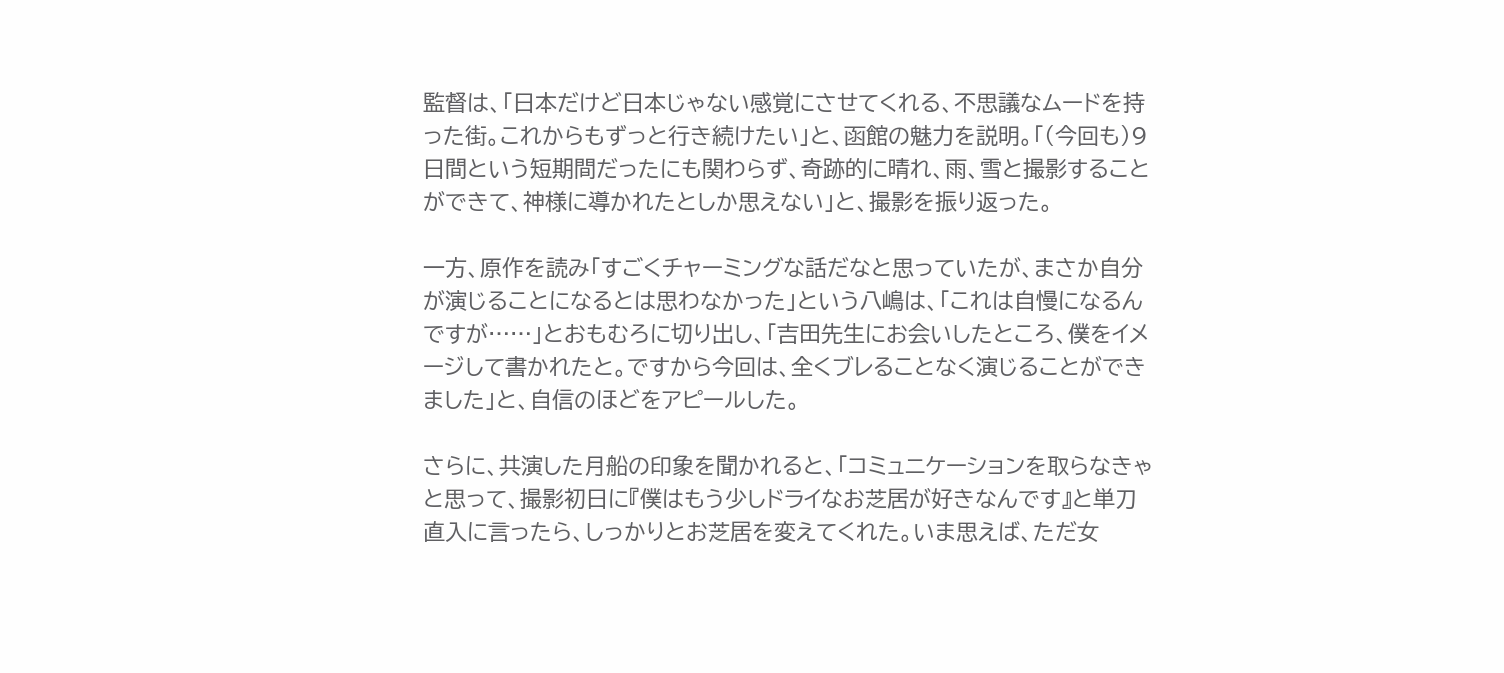監督は、「日本だけど日本じゃない感覚にさせてくれる、不思議なムードを持った街。これからもずっと行き続けたい」と、函館の魅力を説明。「(今回も)9日間という短期間だったにも関わらず、奇跡的に晴れ、雨、雪と撮影することができて、神様に導かれたとしか思えない」と、撮影を振り返った。

一方、原作を読み「すごくチャーミングな話だなと思っていたが、まさか自分が演じることになるとは思わなかった」という八嶋は、「これは自慢になるんですが……」とおもむろに切り出し、「吉田先生にお会いしたところ、僕をイメージして書かれたと。ですから今回は、全くブレることなく演じることができました」と、自信のほどをアピールした。

さらに、共演した月船の印象を聞かれると、「コミュニケーションを取らなきゃと思って、撮影初日に『僕はもう少しドライなお芝居が好きなんです』と単刀直入に言ったら、しっかりとお芝居を変えてくれた。いま思えば、ただ女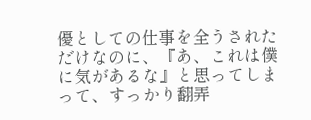優としての仕事を全うされただけなのに、『あ、これは僕に気があるな』と思ってしまって、すっかり翻弄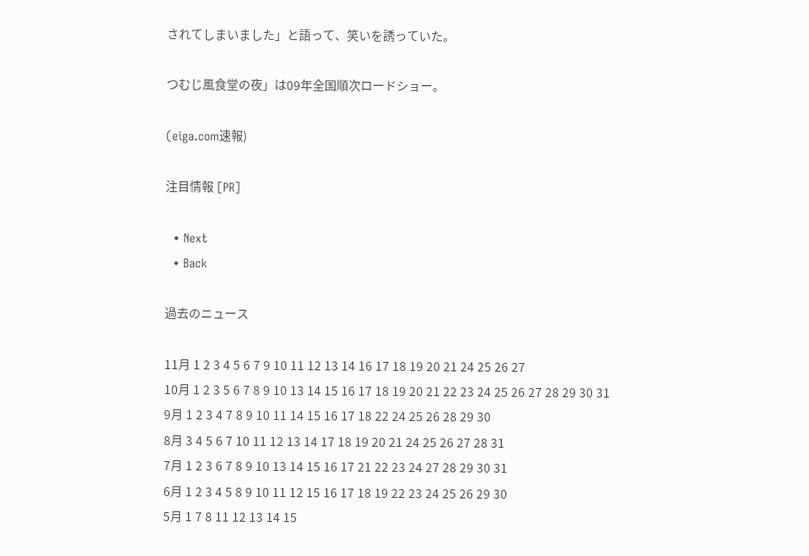されてしまいました」と語って、笑いを誘っていた。

つむじ風食堂の夜」は09年全国順次ロードショー。

(eiga.com速報)

注目情報 [PR]

  • Next
  • Back

過去のニュース

11月 1 2 3 4 5 6 7 9 10 11 12 13 14 16 17 18 19 20 21 24 25 26 27
10月 1 2 3 5 6 7 8 9 10 13 14 15 16 17 18 19 20 21 22 23 24 25 26 27 28 29 30 31
9月 1 2 3 4 7 8 9 10 11 14 15 16 17 18 22 24 25 26 28 29 30
8月 3 4 5 6 7 10 11 12 13 14 17 18 19 20 21 24 25 26 27 28 31
7月 1 2 3 6 7 8 9 10 13 14 15 16 17 21 22 23 24 27 28 29 30 31
6月 1 2 3 4 5 8 9 10 11 12 15 16 17 18 19 22 23 24 25 26 29 30
5月 1 7 8 11 12 13 14 15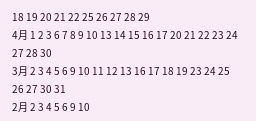18 19 20 21 22 25 26 27 28 29
4月 1 2 3 6 7 8 9 10 13 14 15 16 17 20 21 22 23 24 27 28 30
3月 2 3 4 5 6 9 10 11 12 13 16 17 18 19 23 24 25 26 27 30 31
2月 2 3 4 5 6 9 10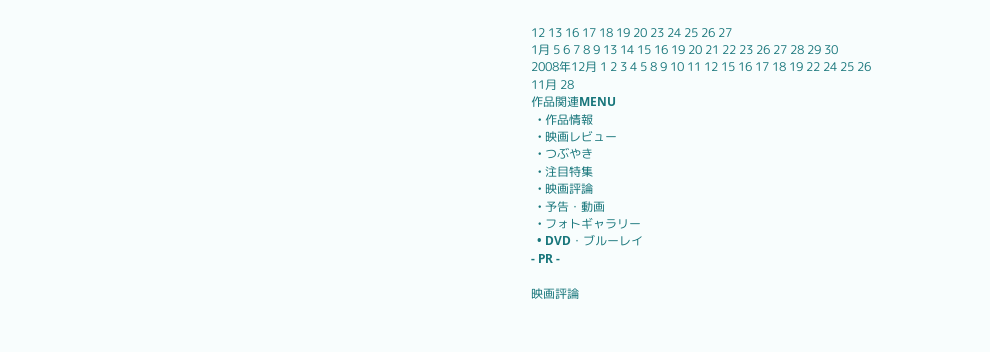12 13 16 17 18 19 20 23 24 25 26 27
1月 5 6 7 8 9 13 14 15 16 19 20 21 22 23 26 27 28 29 30
2008年12月 1 2 3 4 5 8 9 10 11 12 15 16 17 18 19 22 24 25 26
11月 28
作品関連MENU
  • 作品情報
  • 映画レビュー
  • つぶやき
  • 注目特集
  • 映画評論
  • 予告・動画
  • フォトギャラリー
  • DVD・ブルーレイ
- PR -

映画評論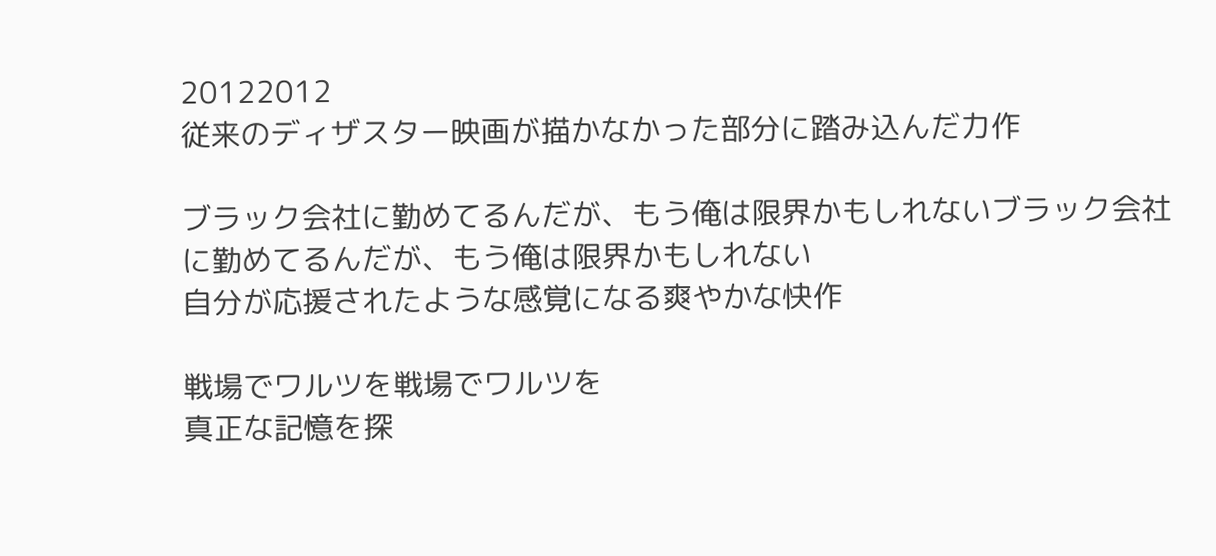20122012
従来のディザスター映画が描かなかった部分に踏み込んだ力作

ブラック会社に勤めてるんだが、もう俺は限界かもしれないブラック会社に勤めてるんだが、もう俺は限界かもしれない
自分が応援されたような感覚になる爽やかな快作

戦場でワルツを戦場でワルツを
真正な記憶を探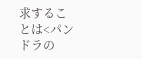求することは<パンドラの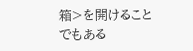箱>を開けることでもある